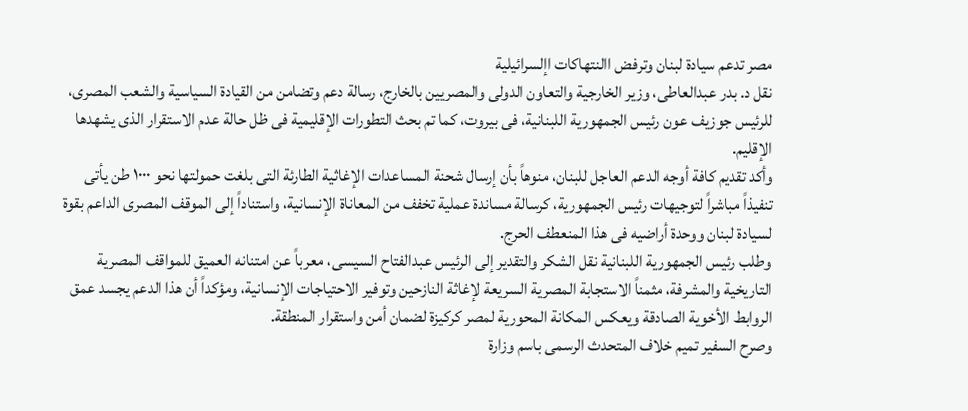مصر تدعم سيادة لبنان وترفض االنتهاكات اإلسرائيلية
نقل د. بدر عبدالعاطى، وزير الخارجية والتعاون الدولى والمصريين بالخارج، رسالة دعم وتضامن من القيادة السياسية والشعب المصرى، للرئيس جوزيف عون رئيس الجمهورية اللبنانية، فى بيروت، كما تم بحث التطورات الإقليمية فى ظل حالة عدم الاستقرار الذى يشهدها الإقليم.
وأكد تقديم كافة أوجه الدعم العاجل للبنان، منوهاً بأن إرسال شحنة المساعدات الإغاثية الطارئة التى بلغت حمولتها نحو ١٠٠٠ طن يأتى تنفيذاً مباشراً لتوجيهات رئيس الجمهورية، كرسالة مساندة عملية تخفف من المعاناة الإنسانية، واستناداً إلى الموقف المصرى الداعم بقوة لسيادة لبنان ووحدة أراضيه فى هذا المنعطف الحرج.
وطلب رئيس الجمهورية اللبنانية نقل الشكر والتقدير إلى الرئيس عبدالفتاح السيسى، معرباً عن امتنانه العميق للمواقف المصرية التاريخية والمشرفة، مثمناً الاستجابة المصرية السريعة لإغاثة النازحين وتوفير الاحتياجات الإنسانية، ومؤكداً أن هذا الدعم يجسد عمق الروابط الأخوية الصادقة ويعكس المكانة المحورية لمصر كركيزة لضمان أمن واستقرار المنطقة.
وصرح السفير تميم خلاف المتحدث الرسمى باسم وزارة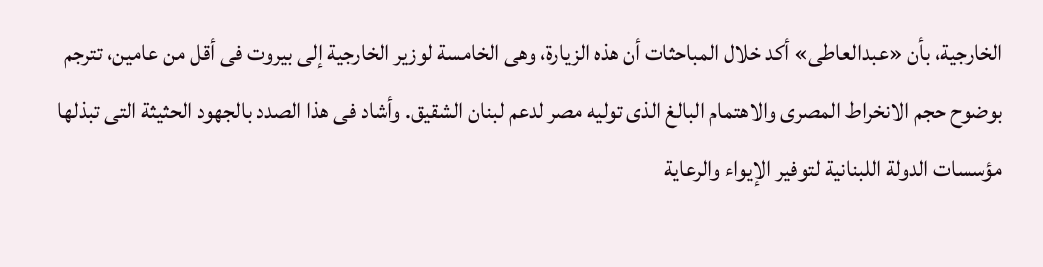الخارجية، بأن «عبدالعاطى» أكد خلال المباحثات أن هذه الزيارة، وهى الخامسة لوزير الخارجية إلى بيروت فى أقل من عامين، تترجم بوضوح حجم الانخراط المصرى والاهتمام البالغ الذى توليه مصر لدعم لبنان الشقيق. وأشاد فى هذا الصدد بالجهود الحثيثة التى تبذلها مؤسسات الدولة اللبنانية لتوفير الإيواء والرعاية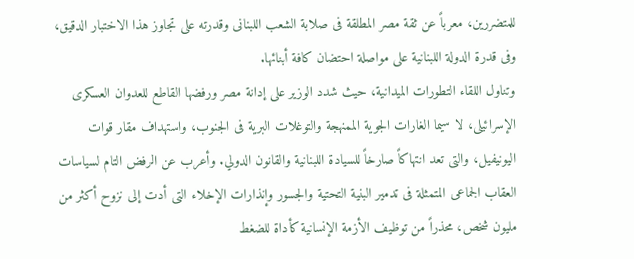للمتضررين، معرباً عن ثقة مصر المطلقة فى صلابة الشعب اللبنانى وقدرته على تجاوز هذا الاختبار الدقيق، وفى قدرة الدولة اللبنانية على مواصلة احتضان كافة أبنائها.
وتناول اللقاء التطورات الميدانية، حيث شدد الوزير على إدانة مصر ورفضها القاطع للعدوان العسكرى الإسرائيلى، لا سيما الغارات الجوية الممنهجة والتوغلات البرية فى الجنوب، واستهداف مقار قوات اليونيفيل، والتى تعد انتهاكاً صارخاً للسيادة اللبنانية والقانون الدولي. وأعرب عن الرفض التام لسياسات العقاب الجماعى المتمثلة فى تدمير البنية التحتية والجسور وإنذارات الإخلاء التى أدت إلى نزوح أكثر من مليون شخص، محذراً من توظيف الأزمة الإنسانية كأداة للضغط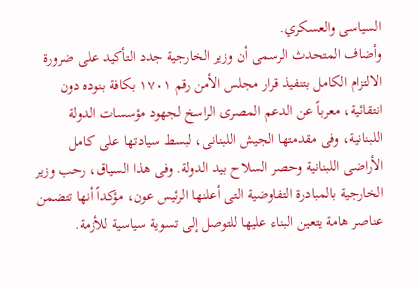السياسى والعسكري.
وأضاف المتحدث الرسمى أن وزير الخارجية جدد التأكيد على ضرورة الالتزام الكامل بتنفيذ قرار مجلس الأمن رقم ١٧٠١ بكافة بنوده دون انتقائية، معرباً عن الدعم المصرى الراسخ لجهود مؤسسات الدولة اللبنانية، وفى مقدمتها الجيش اللبنانى، لبسط سيادتها على كامل الأراضى اللبنانية وحصر السلاح بيد الدولة. وفى هذا السياق، رحب وزير الخارجية بالمبادرة التفاوضية التى أعلنها الرئيس عون، مؤكداً أنها تتضمن عناصر هامة يتعين البناء عليها للتوصل إلى تسوية سياسية للأزمة.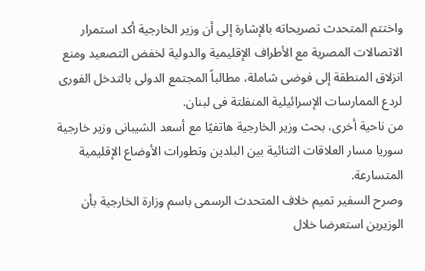واختتم المتحدث تصريحاته بالإشارة إلى أن وزير الخارجية أكد استمرار الاتصالات المصرية مع الأطراف الإقليمية والدولية لخفض التصعيد ومنع انزلاق المنطقة إلى فوضى شاملة، مطالباً المجتمع الدولى بالتدخل الفورى لردع الممارسات الإسرائيلية المنفلتة فى لبنان.
من ناحية أخرى، بحث وزير الخارجية هاتفيًا مع أسعد الشيبانى وزير خارجية سوريا مسار العلاقات الثنائية بين البلدين وتطورات الأوضاع الإقليمية المتسارعة.
وصرح السفير تميم خلاف المتحدث الرسمى باسم وزارة الخارجية بأن الوزيرين استعرضا خلال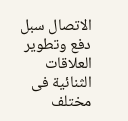الاتصال سبل دفع وتطوير العلاقات الثنائية فى مختلف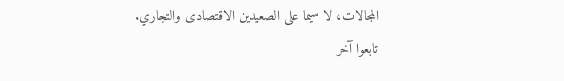المجالات، لا سيما على الصعيدين الاقتصادى والتجاري.
تابعوا آخر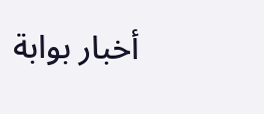أخبار بوابة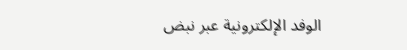الوفد الإلكترونية عبر نبض